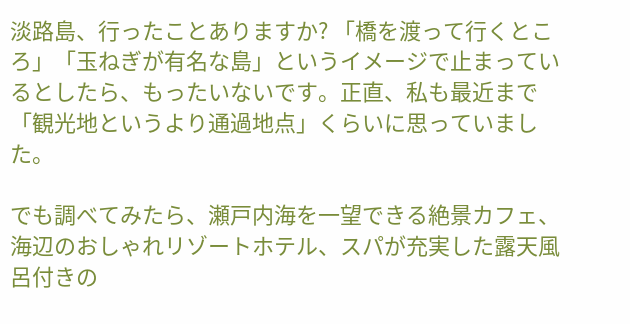淡路島、行ったことありますか? 「橋を渡って行くところ」「玉ねぎが有名な島」というイメージで止まっているとしたら、もったいないです。正直、私も最近まで「観光地というより通過地点」くらいに思っていました。

でも調べてみたら、瀬戸内海を一望できる絶景カフェ、海辺のおしゃれリゾートホテル、スパが充実した露天風呂付きの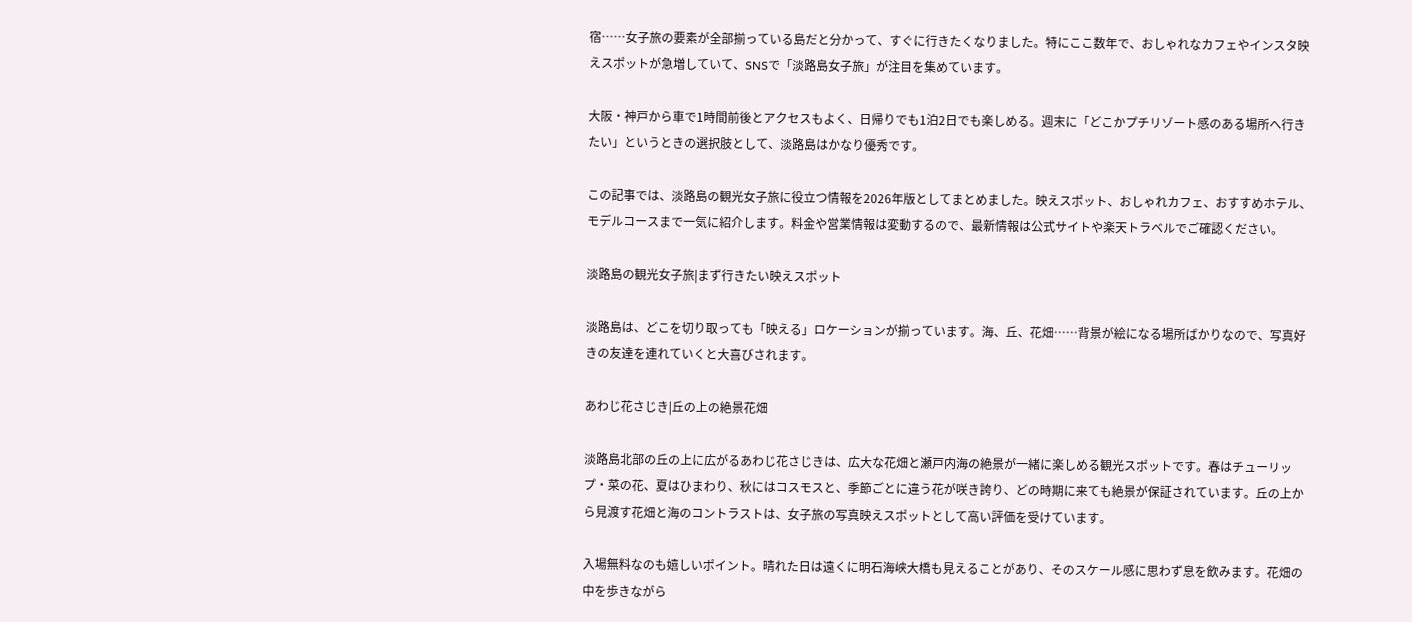宿……女子旅の要素が全部揃っている島だと分かって、すぐに行きたくなりました。特にここ数年で、おしゃれなカフェやインスタ映えスポットが急増していて、SNSで「淡路島女子旅」が注目を集めています。

大阪・神戸から車で1時間前後とアクセスもよく、日帰りでも1泊2日でも楽しめる。週末に「どこかプチリゾート感のある場所へ行きたい」というときの選択肢として、淡路島はかなり優秀です。

この記事では、淡路島の観光女子旅に役立つ情報を2026年版としてまとめました。映えスポット、おしゃれカフェ、おすすめホテル、モデルコースまで一気に紹介します。料金や営業情報は変動するので、最新情報は公式サイトや楽天トラベルでご確認ください。

淡路島の観光女子旅|まず行きたい映えスポット

淡路島は、どこを切り取っても「映える」ロケーションが揃っています。海、丘、花畑……背景が絵になる場所ばかりなので、写真好きの友達を連れていくと大喜びされます。

あわじ花さじき|丘の上の絶景花畑

淡路島北部の丘の上に広がるあわじ花さじきは、広大な花畑と瀬戸内海の絶景が一緒に楽しめる観光スポットです。春はチューリップ・菜の花、夏はひまわり、秋にはコスモスと、季節ごとに違う花が咲き誇り、どの時期に来ても絶景が保証されています。丘の上から見渡す花畑と海のコントラストは、女子旅の写真映えスポットとして高い評価を受けています。

入場無料なのも嬉しいポイント。晴れた日は遠くに明石海峡大橋も見えることがあり、そのスケール感に思わず息を飲みます。花畑の中を歩きながら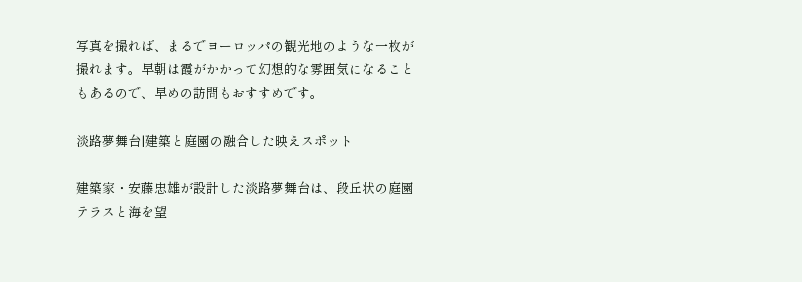写真を撮れば、まるでヨーロッパの観光地のような一枚が撮れます。早朝は霞がかかって幻想的な雰囲気になることもあるので、早めの訪問もおすすめです。

淡路夢舞台|建築と庭園の融合した映えスポット

建築家・安藤忠雄が設計した淡路夢舞台は、段丘状の庭園テラスと海を望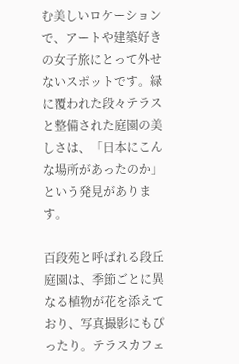む美しいロケーションで、アートや建築好きの女子旅にとって外せないスポットです。緑に覆われた段々テラスと整備された庭園の美しさは、「日本にこんな場所があったのか」という発見があります。

百段苑と呼ばれる段丘庭園は、季節ごとに異なる植物が花を添えており、写真撮影にもぴったり。テラスカフェ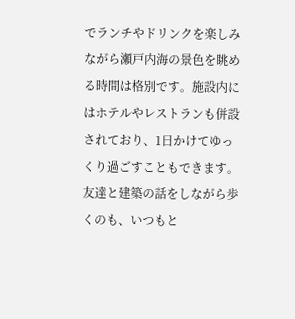でランチやドリンクを楽しみながら瀬戸内海の景色を眺める時間は格別です。施設内にはホテルやレストランも併設されており、1日かけてゆっくり過ごすこともできます。友達と建築の話をしながら歩くのも、いつもと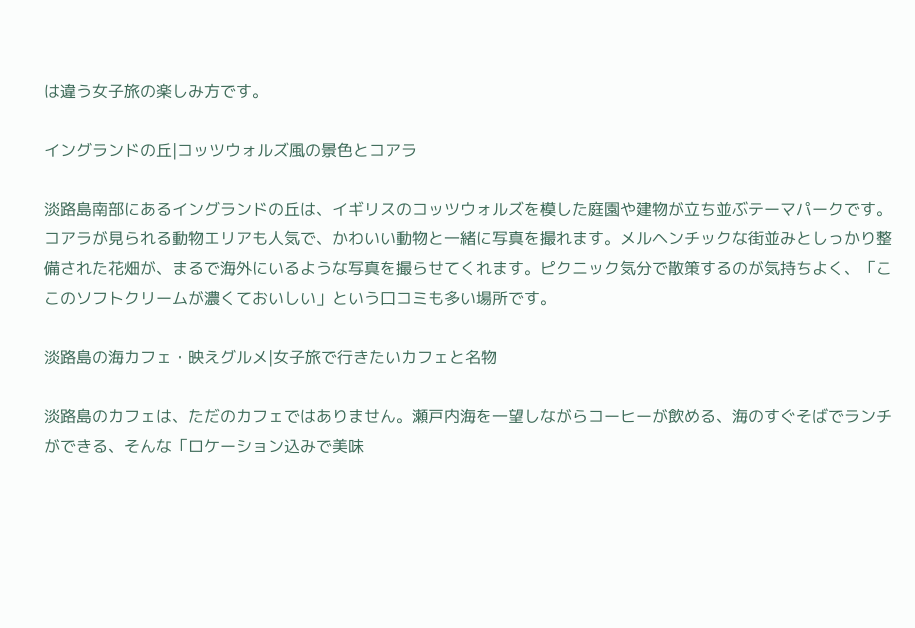は違う女子旅の楽しみ方です。

イングランドの丘|コッツウォルズ風の景色とコアラ

淡路島南部にあるイングランドの丘は、イギリスのコッツウォルズを模した庭園や建物が立ち並ぶテーマパークです。コアラが見られる動物エリアも人気で、かわいい動物と一緒に写真を撮れます。メルヘンチックな街並みとしっかり整備された花畑が、まるで海外にいるような写真を撮らせてくれます。ピクニック気分で散策するのが気持ちよく、「ここのソフトクリームが濃くておいしい」という口コミも多い場所です。

淡路島の海カフェ・映えグルメ|女子旅で行きたいカフェと名物

淡路島のカフェは、ただのカフェではありません。瀬戸内海を一望しながらコーヒーが飲める、海のすぐそばでランチができる、そんな「ロケーション込みで美味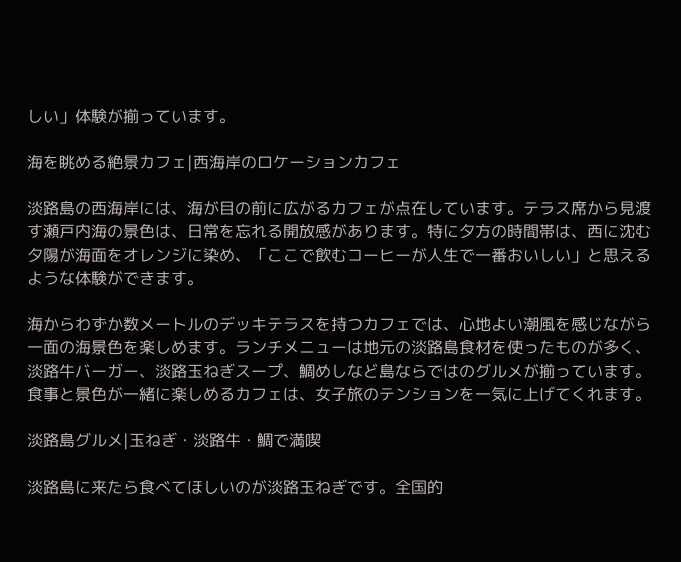しい」体験が揃っています。

海を眺める絶景カフェ|西海岸のロケーションカフェ

淡路島の西海岸には、海が目の前に広がるカフェが点在しています。テラス席から見渡す瀬戸内海の景色は、日常を忘れる開放感があります。特に夕方の時間帯は、西に沈む夕陽が海面をオレンジに染め、「ここで飲むコーヒーが人生で一番おいしい」と思えるような体験ができます。

海からわずか数メートルのデッキテラスを持つカフェでは、心地よい潮風を感じながら一面の海景色を楽しめます。ランチメニューは地元の淡路島食材を使ったものが多く、淡路牛バーガー、淡路玉ねぎスープ、鯛めしなど島ならではのグルメが揃っています。食事と景色が一緒に楽しめるカフェは、女子旅のテンションを一気に上げてくれます。

淡路島グルメ|玉ねぎ・淡路牛・鯛で満喫

淡路島に来たら食べてほしいのが淡路玉ねぎです。全国的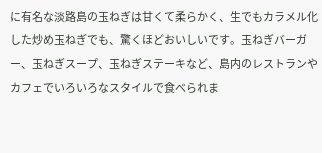に有名な淡路島の玉ねぎは甘くて柔らかく、生でもカラメル化した炒め玉ねぎでも、驚くほどおいしいです。玉ねぎバーガー、玉ねぎスープ、玉ねぎステーキなど、島内のレストランやカフェでいろいろなスタイルで食べられま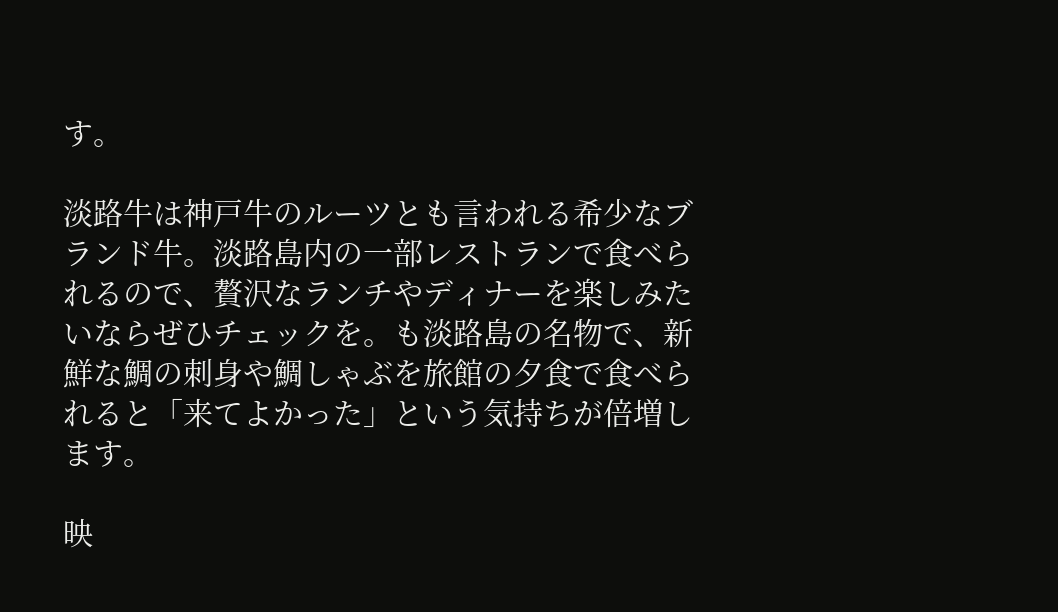す。

淡路牛は神戸牛のルーツとも言われる希少なブランド牛。淡路島内の一部レストランで食べられるので、贅沢なランチやディナーを楽しみたいならぜひチェックを。も淡路島の名物で、新鮮な鯛の刺身や鯛しゃぶを旅館の夕食で食べられると「来てよかった」という気持ちが倍増します。

映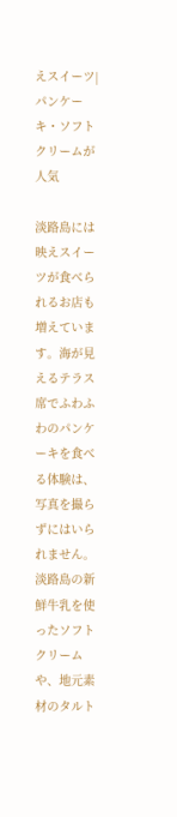えスイーツ|パンケーキ・ソフトクリームが人気

淡路島には映えスイーツが食べられるお店も増えています。海が見えるテラス席でふわふわのパンケーキを食べる体験は、写真を撮らずにはいられません。淡路島の新鮮牛乳を使ったソフトクリームや、地元素材のタルト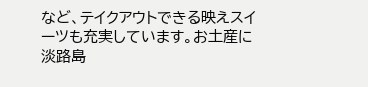など、テイクアウトできる映えスイーツも充実しています。お土産に淡路島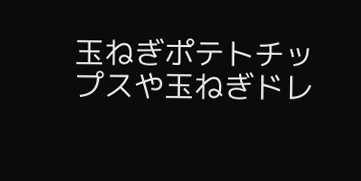玉ねぎポテトチップスや玉ねぎドレ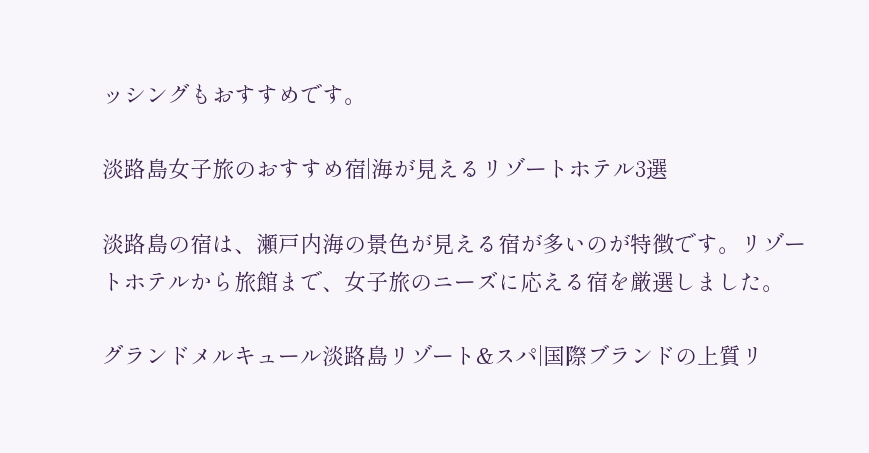ッシングもおすすめです。

淡路島女子旅のおすすめ宿|海が見えるリゾートホテル3選

淡路島の宿は、瀬戸内海の景色が見える宿が多いのが特徴です。リゾートホテルから旅館まで、女子旅のニーズに応える宿を厳選しました。

グランドメルキュール淡路島リゾート&スパ|国際ブランドの上質リ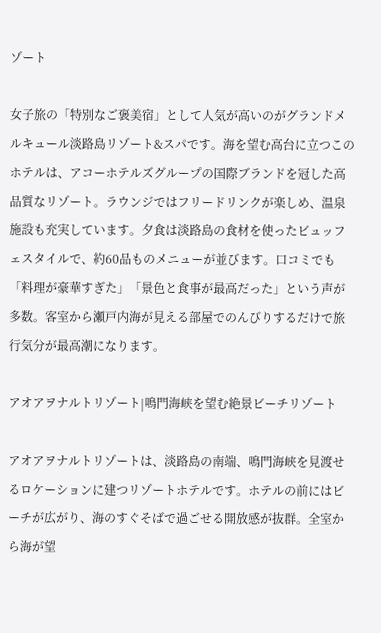ゾート

女子旅の「特別なご褒美宿」として人気が高いのがグランドメルキュール淡路島リゾート&スパです。海を望む高台に立つこのホテルは、アコーホテルズグループの国際ブランドを冠した高品質なリゾート。ラウンジではフリードリンクが楽しめ、温泉施設も充実しています。夕食は淡路島の食材を使ったビュッフェスタイルで、約60品ものメニューが並びます。口コミでも「料理が豪華すぎた」「景色と食事が最高だった」という声が多数。客室から瀬戸内海が見える部屋でのんびりするだけで旅行気分が最高潮になります。

アオアヲナルトリゾート|鳴門海峡を望む絶景ビーチリゾート

アオアヲナルトリゾートは、淡路島の南端、鳴門海峡を見渡せるロケーションに建つリゾートホテルです。ホテルの前にはビーチが広がり、海のすぐそばで過ごせる開放感が抜群。全室から海が望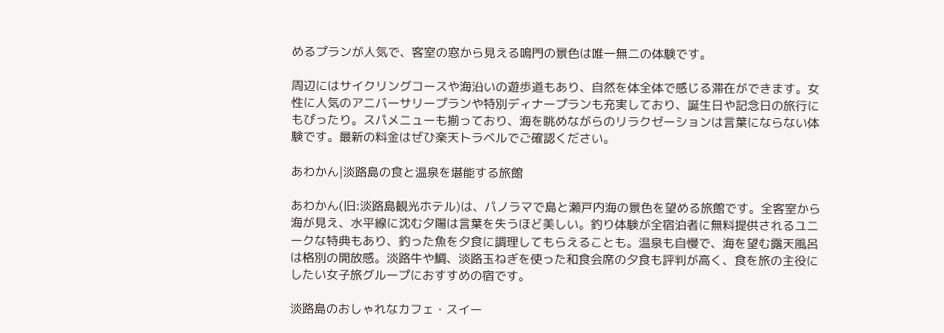めるプランが人気で、客室の窓から見える鳴門の景色は唯一無二の体験です。

周辺にはサイクリングコースや海沿いの遊歩道もあり、自然を体全体で感じる滞在ができます。女性に人気のアニバーサリープランや特別ディナープランも充実しており、誕生日や記念日の旅行にもぴったり。スパメニューも揃っており、海を眺めながらのリラクゼーションは言葉にならない体験です。最新の料金はぜひ楽天トラベルでご確認ください。

あわかん|淡路島の食と温泉を堪能する旅館

あわかん(旧:淡路島観光ホテル)は、パノラマで島と瀬戸内海の景色を望める旅館です。全客室から海が見え、水平線に沈む夕陽は言葉を失うほど美しい。釣り体験が全宿泊者に無料提供されるユニークな特典もあり、釣った魚を夕食に調理してもらえることも。温泉も自慢で、海を望む露天風呂は格別の開放感。淡路牛や鯛、淡路玉ねぎを使った和食会席の夕食も評判が高く、食を旅の主役にしたい女子旅グループにおすすめの宿です。

淡路島のおしゃれなカフェ・スイー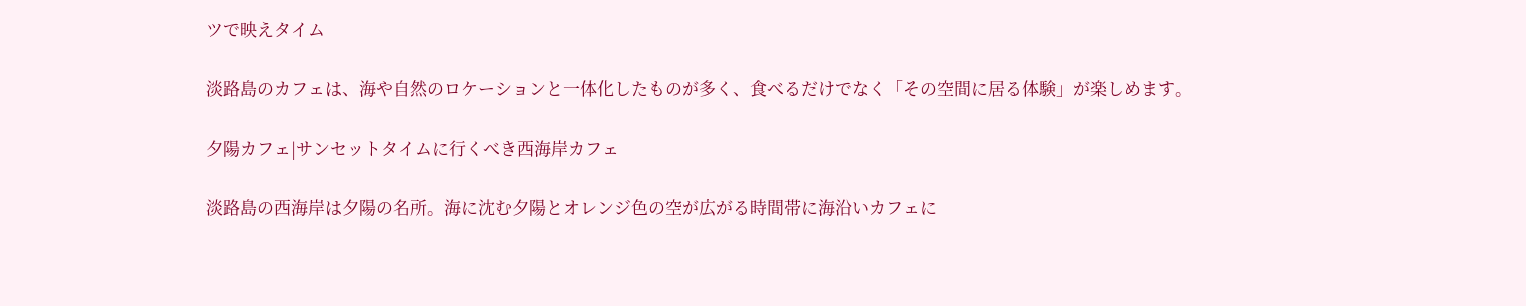ツで映えタイム

淡路島のカフェは、海や自然のロケーションと一体化したものが多く、食べるだけでなく「その空間に居る体験」が楽しめます。

夕陽カフェ|サンセットタイムに行くべき西海岸カフェ

淡路島の西海岸は夕陽の名所。海に沈む夕陽とオレンジ色の空が広がる時間帯に海沿いカフェに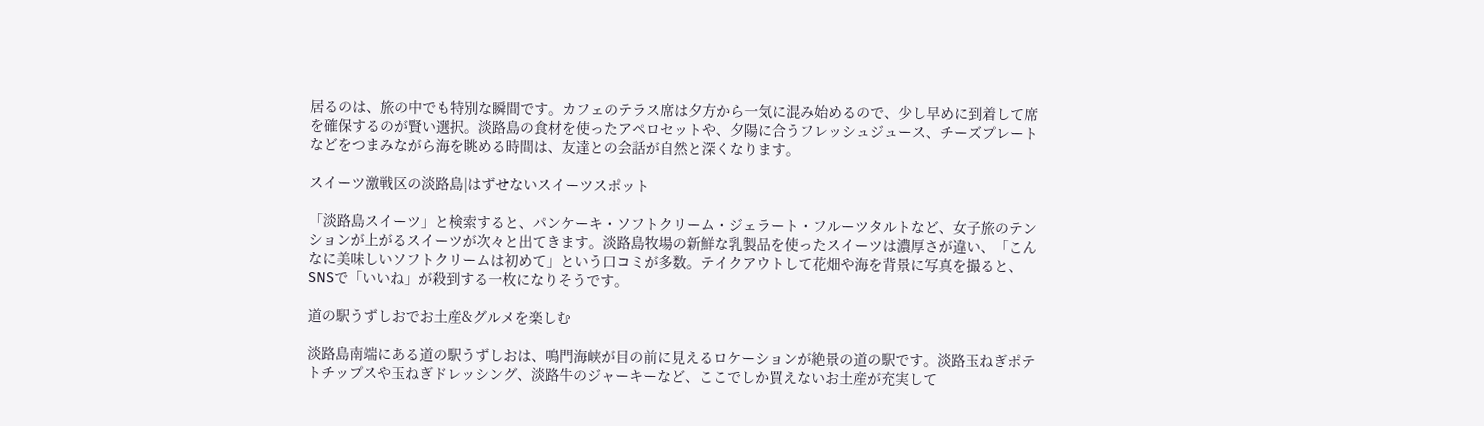居るのは、旅の中でも特別な瞬間です。カフェのテラス席は夕方から一気に混み始めるので、少し早めに到着して席を確保するのが賢い選択。淡路島の食材を使ったアペロセットや、夕陽に合うフレッシュジュース、チーズプレートなどをつまみながら海を眺める時間は、友達との会話が自然と深くなります。

スイーツ激戦区の淡路島|はずせないスイーツスポット

「淡路島スイーツ」と検索すると、パンケーキ・ソフトクリーム・ジェラート・フルーツタルトなど、女子旅のテンションが上がるスイーツが次々と出てきます。淡路島牧場の新鮮な乳製品を使ったスイーツは濃厚さが違い、「こんなに美味しいソフトクリームは初めて」という口コミが多数。テイクアウトして花畑や海を背景に写真を撮ると、SNSで「いいね」が殺到する一枚になりそうです。

道の駅うずしおでお土産&グルメを楽しむ

淡路島南端にある道の駅うずしおは、鳴門海峡が目の前に見えるロケーションが絶景の道の駅です。淡路玉ねぎポテトチップスや玉ねぎドレッシング、淡路牛のジャーキーなど、ここでしか買えないお土産が充実して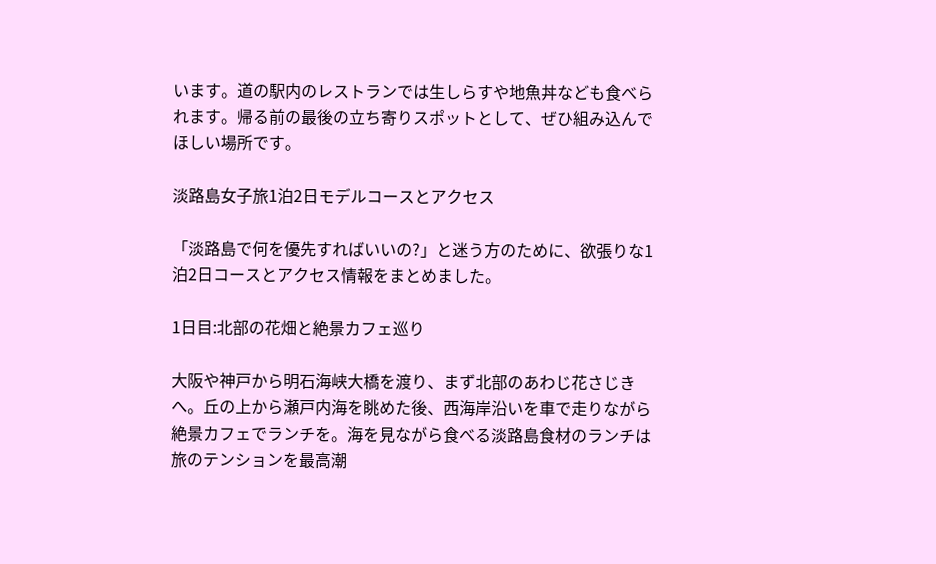います。道の駅内のレストランでは生しらすや地魚丼なども食べられます。帰る前の最後の立ち寄りスポットとして、ぜひ組み込んでほしい場所です。

淡路島女子旅1泊2日モデルコースとアクセス

「淡路島で何を優先すればいいの?」と迷う方のために、欲張りな1泊2日コースとアクセス情報をまとめました。

1日目:北部の花畑と絶景カフェ巡り

大阪や神戸から明石海峡大橋を渡り、まず北部のあわじ花さじきへ。丘の上から瀬戸内海を眺めた後、西海岸沿いを車で走りながら絶景カフェでランチを。海を見ながら食べる淡路島食材のランチは旅のテンションを最高潮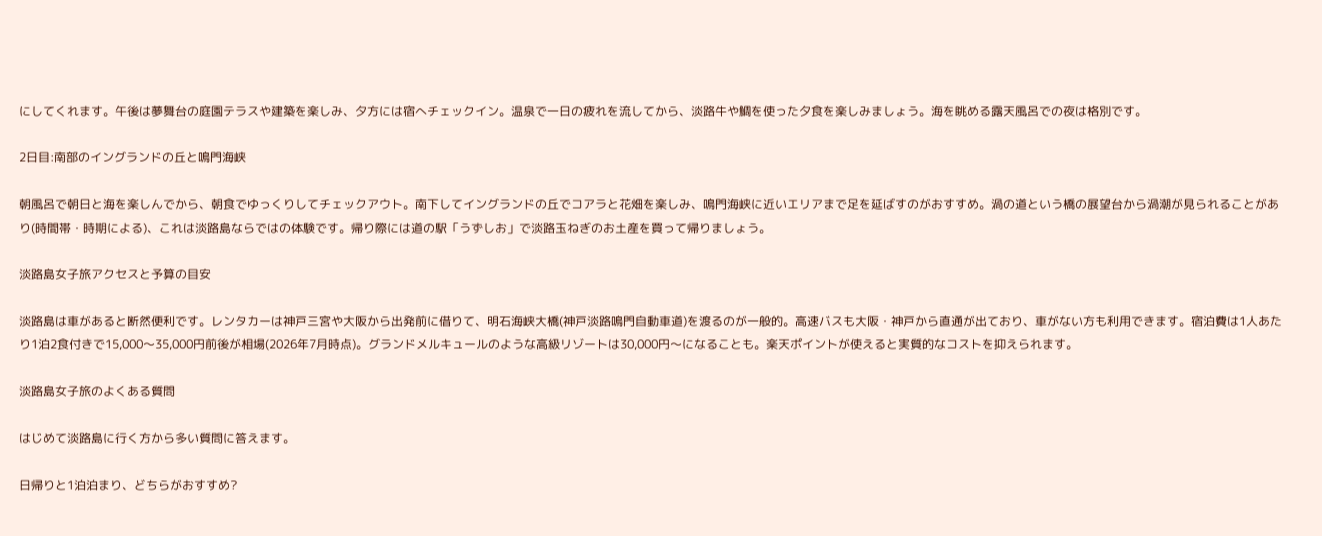にしてくれます。午後は夢舞台の庭園テラスや建築を楽しみ、夕方には宿へチェックイン。温泉で一日の疲れを流してから、淡路牛や鯛を使った夕食を楽しみましょう。海を眺める露天風呂での夜は格別です。

2日目:南部のイングランドの丘と鳴門海峡

朝風呂で朝日と海を楽しんでから、朝食でゆっくりしてチェックアウト。南下してイングランドの丘でコアラと花畑を楽しみ、鳴門海峡に近いエリアまで足を延ばすのがおすすめ。渦の道という橋の展望台から渦潮が見られることがあり(時間帯・時期による)、これは淡路島ならではの体験です。帰り際には道の駅「うずしお」で淡路玉ねぎのお土産を買って帰りましょう。

淡路島女子旅アクセスと予算の目安

淡路島は車があると断然便利です。レンタカーは神戸三宮や大阪から出発前に借りて、明石海峡大橋(神戸淡路鳴門自動車道)を渡るのが一般的。高速バスも大阪・神戸から直通が出ており、車がない方も利用できます。宿泊費は1人あたり1泊2食付きで15,000〜35,000円前後が相場(2026年7月時点)。グランドメルキュールのような高級リゾートは30,000円〜になることも。楽天ポイントが使えると実質的なコストを抑えられます。

淡路島女子旅のよくある質問

はじめて淡路島に行く方から多い質問に答えます。

日帰りと1泊泊まり、どちらがおすすめ?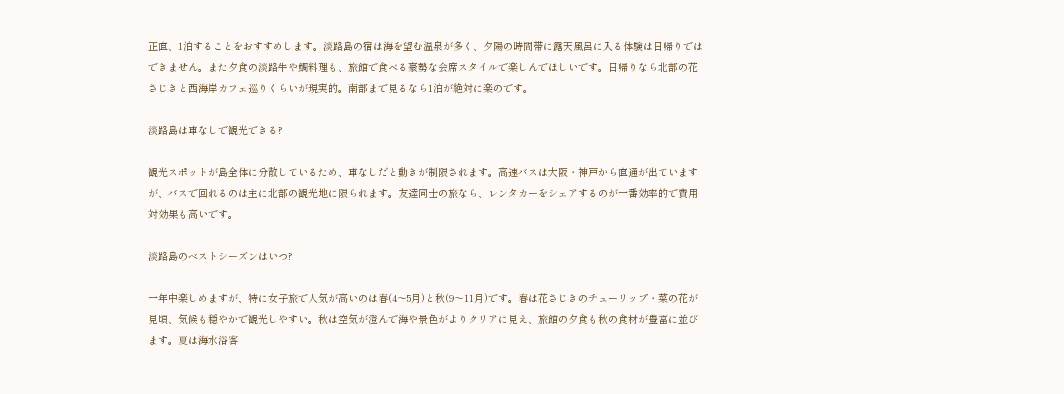正直、1泊することをおすすめします。淡路島の宿は海を望む温泉が多く、夕陽の時間帯に露天風呂に入る体験は日帰りではできません。また夕食の淡路牛や鯛料理も、旅館で食べる豪勢な会席スタイルで楽しんでほしいです。日帰りなら北部の花さじきと西海岸カフェ巡りくらいが現実的。南部まで見るなら1泊が絶対に楽のです。

淡路島は車なしで観光できる?

観光スポットが島全体に分散しているため、車なしだと動きが制限されます。高速バスは大阪・神戸から直通が出ていますが、バスで回れるのは主に北部の観光地に限られます。友達同士の旅なら、レンタカーをシェアするのが一番効率的で費用対効果も高いです。

淡路島のベストシーズンはいつ?

一年中楽しめますが、特に女子旅で人気が高いのは春(4〜5月)と秋(9〜11月)です。春は花さじきのチューリップ・菜の花が見頃、気候も穏やかで観光しやすい。秋は空気が澄んで海や景色がよりクリアに見え、旅館の夕食も秋の食材が豊富に並びます。夏は海水浴客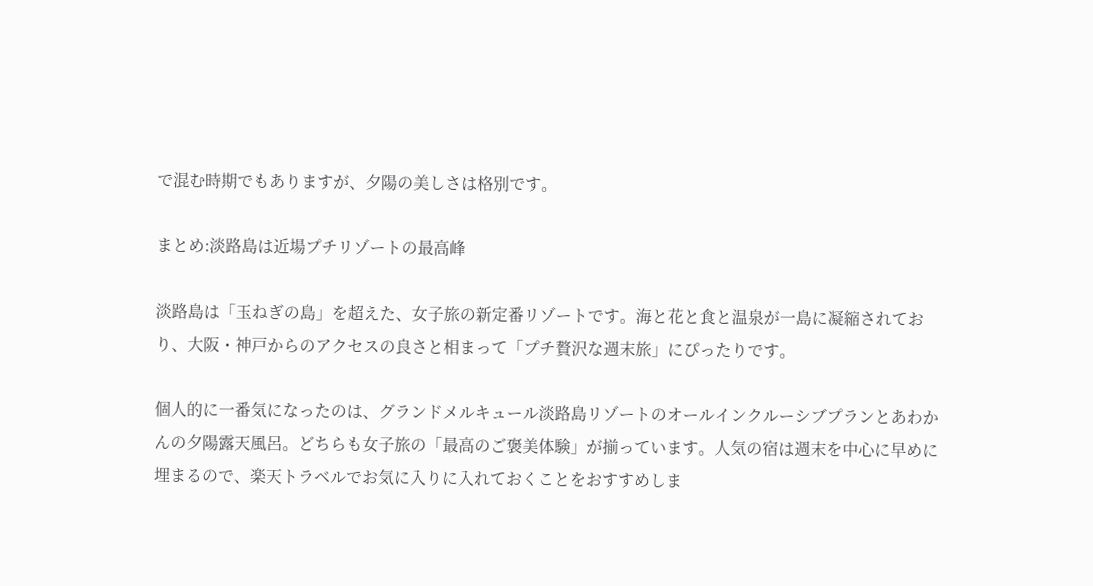で混む時期でもありますが、夕陽の美しさは格別です。

まとめ:淡路島は近場プチリゾートの最高峰

淡路島は「玉ねぎの島」を超えた、女子旅の新定番リゾートです。海と花と食と温泉が一島に凝縮されており、大阪・神戸からのアクセスの良さと相まって「プチ贅沢な週末旅」にぴったりです。

個人的に一番気になったのは、グランドメルキュール淡路島リゾートのオールインクルーシブプランとあわかんの夕陽露天風呂。どちらも女子旅の「最高のご褒美体験」が揃っています。人気の宿は週末を中心に早めに埋まるので、楽天トラベルでお気に入りに入れておくことをおすすめしま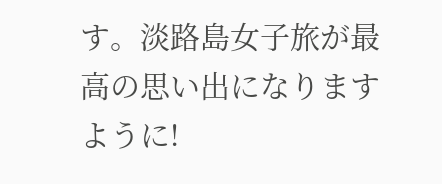す。淡路島女子旅が最高の思い出になりますように!